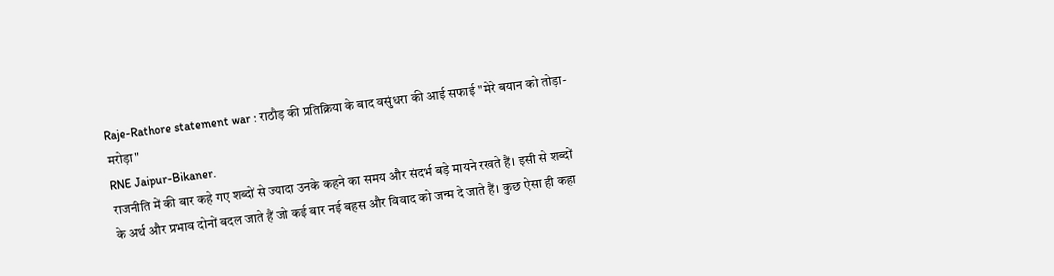Raje-Rathore statement war : राठौड़ की प्रतिक्रिया के बाद वसुंधरा की आई सफाई "मेरे बयान को तोड़ा-मरोड़ा"
RNE Jaipur-Bikaner.
राजनीति में की बार कहे गए शब्दों से ज्यादा उनके कहने का समय और संदर्भ बड़े मायने रखते हैं। इसी से शब्दों के अर्थ और प्रभाव दोनों बदल जाते हैं जो कई बार नई बहस और विवाद को जन्म दे जाते हैं। कुछ ऐसा ही कहा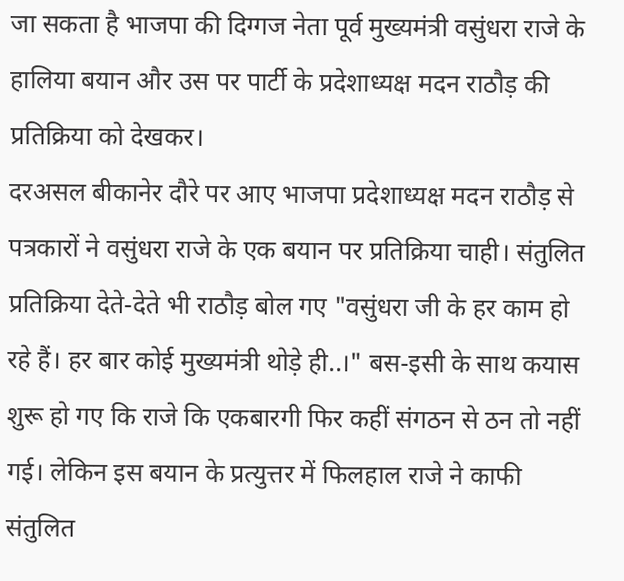जा सकता है भाजपा की दिग्गज नेता पूर्व मुख्यमंत्री वसुंधरा राजे के हालिया बयान और उस पर पार्टी के प्रदेशाध्यक्ष मदन राठौड़ की प्रतिक्रिया को देखकर।
दरअसल बीकानेर दौरे पर आए भाजपा प्रदेशाध्यक्ष मदन राठौड़ से पत्रकारों ने वसुंधरा राजे के एक बयान पर प्रतिक्रिया चाही। संतुलित प्रतिक्रिया देते-देते भी राठौड़ बोल गए "वसुंधरा जी के हर काम हो रहे हैं। हर बार कोई मुख्यमंत्री थोड़े ही..।" बस-इसी के साथ कयास शुरू हो गए कि राजे कि एकबारगी फिर कहीं संगठन से ठन तो नहीं गई। लेकिन इस बयान के प्रत्युत्तर में फिलहाल राजे ने काफी संतुलित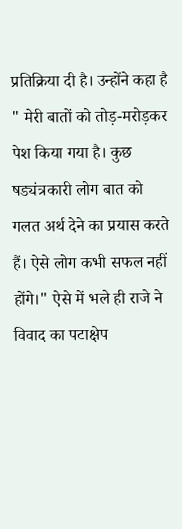प्रतिक्रिया दी है। उन्होंने कहा है " मेरी बातों को तोड़-मरोड़कर पेश किया गया है। कुछ षड्यंत्रकारी लोग बात को गलत अर्थ देने का प्रयास करते हैं। ऐसे लोग कभी सफल नहीं होंगे।" ऐसे में भले ही राजे ने विवाद का पटाक्षेप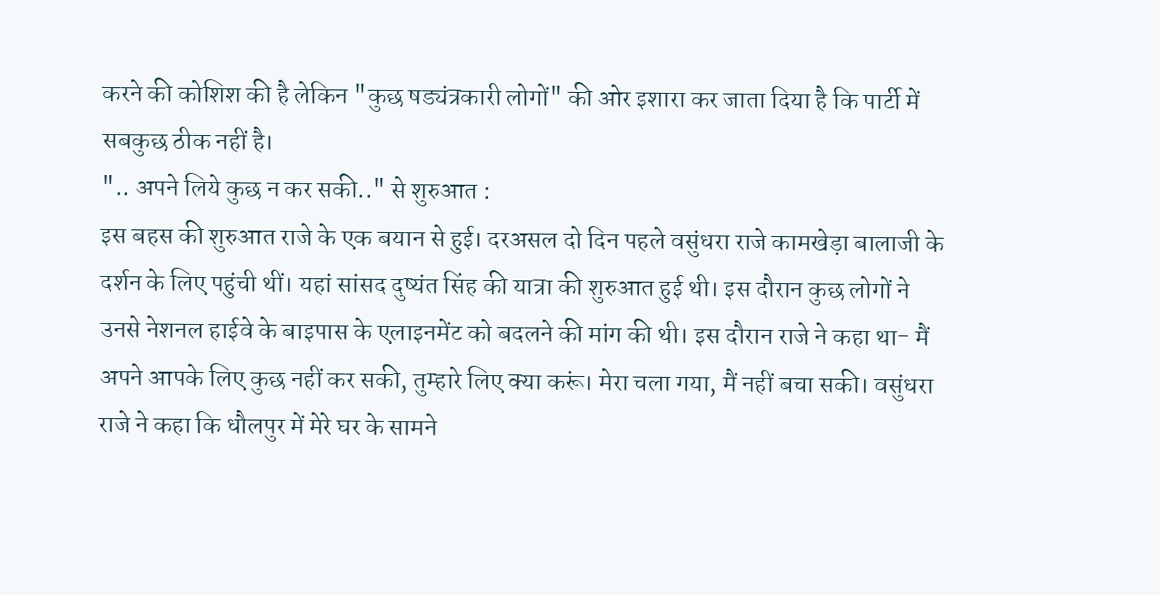करने की कोशिश की है लेकिन "कुछ षड्यंत्रकारी लोगों" की ओर इशारा कर जाता दिया है कि पार्टी में सबकुछ ठीक नहीं है।
".. अपने लिये कुछ न कर सकी.." से शुरुआत :
इस बहस की शुरुआत राजे के एक बयान से हुई। दरअसल दो दिन पहले वसुंधरा राजे कामखेड़ा बालाजी के दर्शन के लिए पहुंची थीं। यहां सांसद दुष्यंत सिंह की यात्रा की शुरुआत हुई थी। इस दौरान कुछ लोगों ने उनसे नेशनल हाईवे के बाइपास के एलाइनमेंट को बदलने की मांग की थी। इस दौरान राजे ने कहा था- मैं अपने आपके लिए कुछ नहीं कर सकी, तुम्हारे लिए क्या करूं। मेरा चला गया, मैं नहीं बचा सकी। वसुंधरा राजे ने कहा कि धौलपुर में मेरे घर के सामने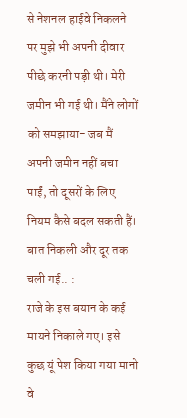से नेशनल हाईवे निकलने पर मुझे भी अपनी दीवार पीछे करनी पड़ी थी। मेरी जमीन भी गई थी। मैंने लोगों को समझाया- जब मैं अपनी जमीन नहीं बचा पाईं, तो दूसरों के लिए नियम कैसे बदल सकती हैं।
बात निकली और दूर तक चली गई.. :
राजे के इस बयान के कई मायने निकाले गए। इसे कुछ यूं पेश किया गया मानो वे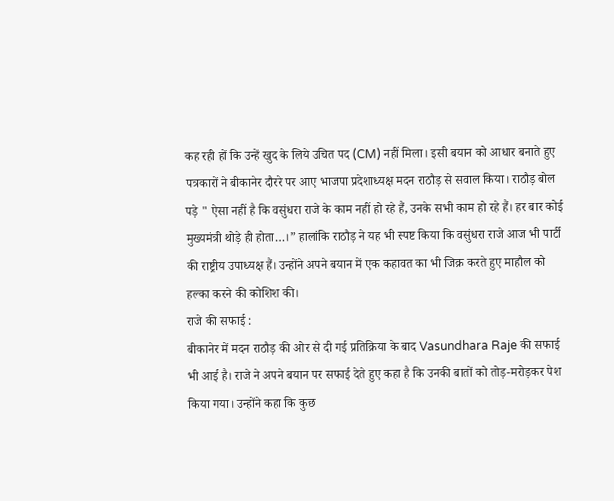कह रही हों कि उन्हें खुद के लिये उचित पद (CM) नहीं मिला। इसी बयान को आधार बनाते हुए पत्रकारों ने बीकानेर दौररे पर आए भाजपा प्रदेशाध्यक्ष मदन राठौड़ से सवाल किया। राठौड़ बोल पड़े " ऐसा नहीं है कि वसुंधरा राजे के काम नहीं हो रहे हैं, उनके सभी काम हो रहे हैं। हर बार कोई मुख्यमंत्री थोड़े ही होता…।” हालांकि राठौड़ ने यह भी स्पष्ट किया कि वसुंधरा राजे आज भी पार्टी की राष्ट्रीय उपाध्यक्ष हैं। उन्होंने अपने बयान में एक कहावत का भी जिक्र करते हुए माहौल को हल्का करने की कोशिश की।
राजे की सफाई :
बीकानेर में मदन राठौड़ की ओर से दी गई प्रतिक्रिया के बाद Vasundhara Raje की सफाई भी आई है। राजे ने अपने बयान पर सफाई देते हुए कहा है कि उनकी बातों को तोड़-मरोड़कर पेश किया गया। उन्होंने कहा कि कुछ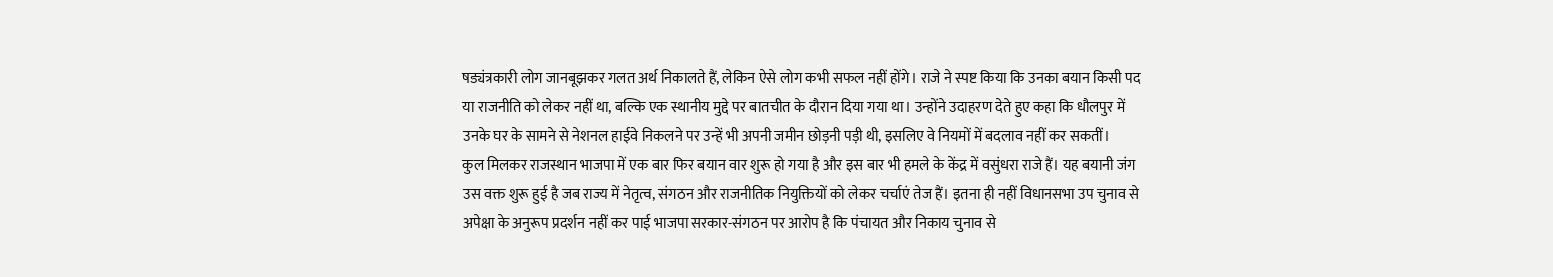षड्यंत्रकारी लोग जानबूझकर गलत अर्थ निकालते हैं, लेकिन ऐसे लोग कभी सफल नहीं होंगे। राजे ने स्पष्ट किया कि उनका बयान किसी पद या राजनीति को लेकर नहीं था, बल्कि एक स्थानीय मुद्दे पर बातचीत के दौरान दिया गया था। उन्होंने उदाहरण देते हुए कहा कि धौलपुर में उनके घर के सामने से नेशनल हाईवे निकलने पर उन्हें भी अपनी जमीन छोड़नी पड़ी थी, इसलिए वे नियमों में बदलाव नहीं कर सकतीं।
कुल मिलकर राजस्थान भाजपा में एक बार फिर बयान वार शुरू हो गया है और इस बार भी हमले के केंद्र में वसुंधरा राजे हैं। यह बयानी जंग उस वक्त शुरू हुई है जब राज्य में नेतृत्व, संगठन और राजनीतिक नियुक्तियों को लेकर चर्चाएं तेज हैं। इतना ही नहीं विधानसभा उप चुनाव से अपेक्षा के अनुरूप प्रदर्शन नहीं कर पाई भाजपा सरकार-संगठन पर आरोप है कि पंचायत और निकाय चुनाव से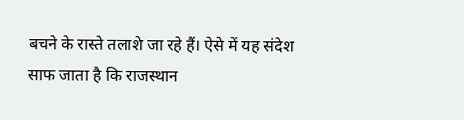बचने के रास्ते तलाशे जा रहे हैं। ऐसे में यह संदेश साफ जाता है कि राजस्थान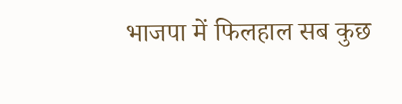भाजपा में फिलहाल सब कुछ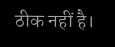ठीक नहीं है।